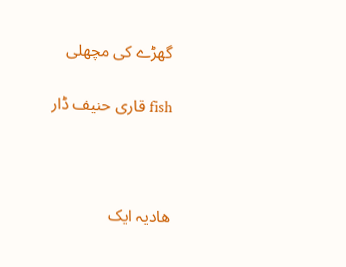گھڑے کی مچھلی

fish قاری حنیف ڈار



ھادیہ ایک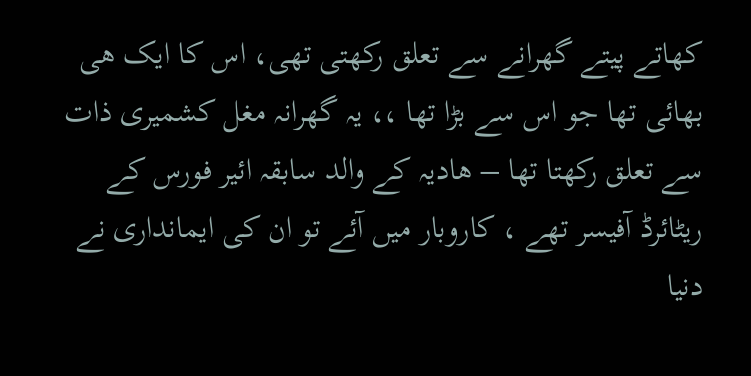کھاتے پیتے گھرانے سے تعلق رکھتی تھی، اس کا ایک ھی بھائی تھا جو اس سے بڑا تھا ،، یہ گھرانہ مغل کشمیری ذات سے تعلق رکھتا تھا – ھادیہ کے والد سابقہ ائیر فورس کے ریٹائرڈ آفیسر تھے ، کاروبار میں آئے تو ان کی ایمانداری نے دنیا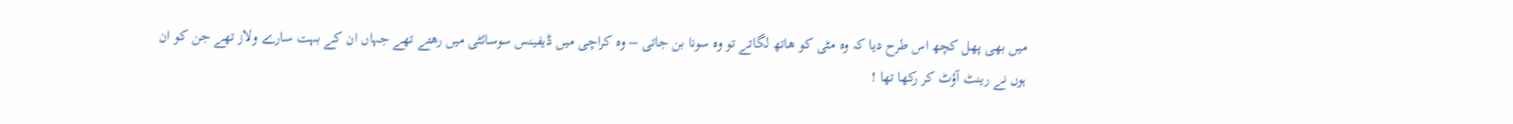میں بھی پھل کچھ اس طرح دیا کہ وہ مٹی کو ھاتھ لگاتے تو وہ سونا بن جاتی – وہ کراچی میں ڈیفینس سوسائٹی میں رھتے تھے جہاں ان کے بہت سارے ولاز تھے جن کو ان
ہوں نے رینٹ آؤٹ کر رکھا تھا !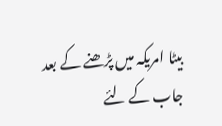بیٹا امریکہ میں پڑھنے کے بعد جاب کے لئے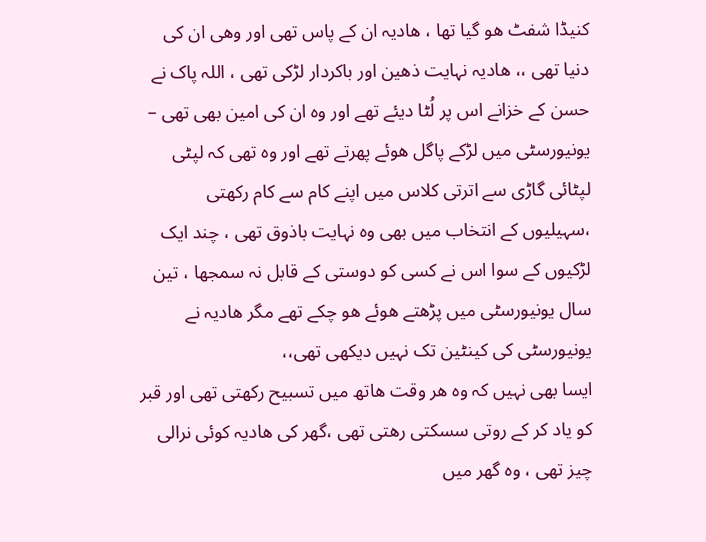کنیڈا شفٹ ھو گیا تھا ، ھادیہ ان کے پاس تھی اور وھی ان کی دنیا تھی ،، ھادیہ نہایت ذھین اور باکردار لڑکی تھی ، اللہ پاک نے حسن کے خزانے اس پر لُٹا دیئے تھے اور وہ ان کی امین بھی تھی – یونیورسٹی میں لڑکے پاگل ھوئے پھرتے تھے اور وہ تھی کہ لپٹی لپٹائی گاڑی سے اترتی کلاس میں اپنے کام سے کام رکھتی ،سہیلیوں کے انتخاب میں بھی وہ نہایت باذوق تھی ، چند ایک لڑکیوں کے سوا اس نے کسی کو دوستی کے قابل نہ سمجھا ، تین سال یونیورسٹی میں پڑھتے ھوئے ھو چکے تھے مگر ھادیہ نے یونیورسٹی کی کینٹین تک نہیں دیکھی تھی،،
ایسا بھی نہیں کہ وہ ھر وقت ھاتھ میں تسبیح رکھتی تھی اور قبر کو یاد کر کے روتی سسکتی رھتی تھی ،گھر کی ھادیہ کوئی نرالی چیز تھی ، وہ گھر میں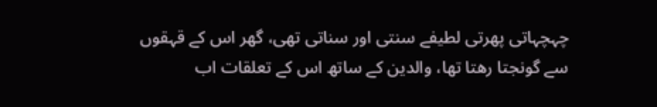چہچہاتی پھرتی لطیفے سنتی اور سناتی تھی، گھر اس کے قہقوں سے گونجتا رھتا تھا، والدین کے ساتھ اس کے تعلقات اب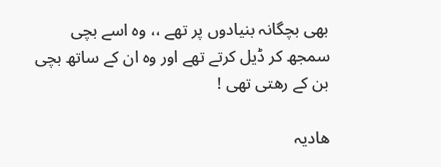بھی بچگانہ بنیادوں پر تھے ،، وہ اسے بچی سمجھ کر ڈیل کرتے تھے اور وہ ان کے ساتھ بچی بن کے رھتی تھی !

ھادیہ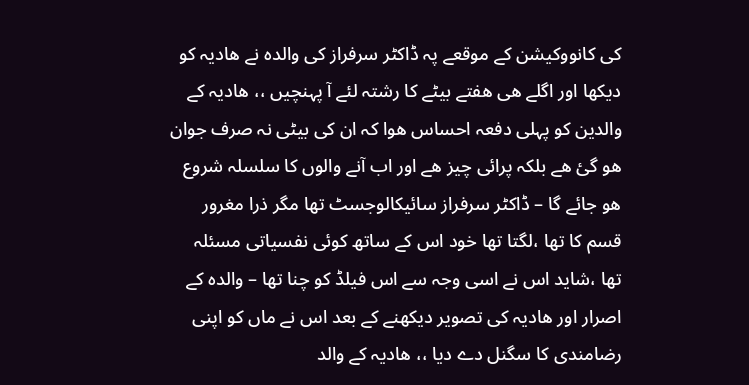کی کانووکیشن کے موقعے پہ ڈاکٹر سرفراز کی والدہ نے ھادیہ کو دیکھا اور اگلے ھی ھفتے بیٹے کا رشتہ لئے آ پہنچیں ،، ھادیہ کے والدین کو پہلی دفعہ احساس ھوا کہ ان کی بیٹی نہ صرف جوان ھو گئ ھے بلکہ پرائی چیز ھے اور اب آنے والوں کا سلسلہ شروع ھو جائے گا – ڈاکٹر سرفراز سائیکالوجسٹ تھا مگر ذرا مغرور قسم کا تھا ،لگتا تھا خود اس کے ساتھ کوئی نفسیاتی مسئلہ تھا ،شاید اس نے اسی وجہ سے اس فیلڈ کو چنا تھا – والدہ کے اصرار اور ھادیہ کی تصویر دیکھنے کے بعد اس نے ماں کو اپنی رضامندی کا سگنل دے دیا ،، ھادیہ کے والد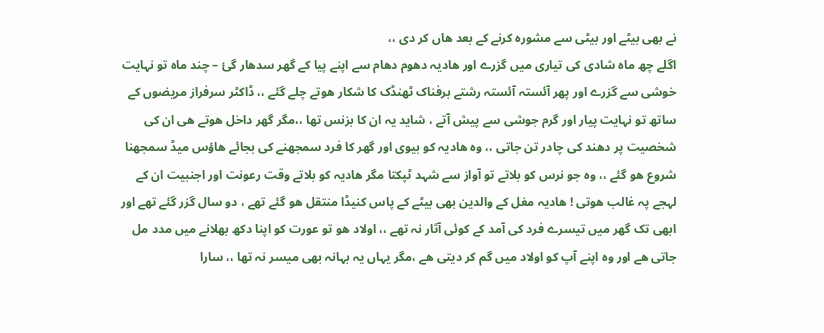نے بھی بیٹے اور بیٹی سے مشورہ کرنے کے بعد ھاں کر دی ،،
اگلے چھ ماہ شادی کی تیاری میں گزرے اور ھادیہ دھوم دھام سے اپنے پیا کے گھر سدھار گئ – چند ماہ تو نہایت خوشی سے گزرے اور پھر آئستہ آئستہ رشتے برفناک ٹھنڈک کا شکار ھوتے چلے گئے ،، ڈاکٹر سرفراز مریضوں کے ساتھ تو نہایت پیار اور گرم جوشی سے پیش آتے ، شاید یہ ان کا بزنس تھا ،،مگر گھر داخل ھوتے ھی ان کی شخصیت پر دھند کی چادر تن جاتی ،، وہ ھادیہ کو بیوی اور گھر کا فرد سمجھنے کی بجائے ھاؤس میڈ سمجھنا شروع ھو گئے ،، وہ جو نرس کو بلاتے تو آواز سے شہد ٹپکتا مگر ھادیہ کو بلاتے وقت رعونت اور اجنبیت ان کے لہجے پہ غالب ھوتی ! ھادیہ مغل کے والدین بھی بیٹے کے پاس کنیڈا منتقل ھو گئے تھے ، دو سال گزر گئے تھے اور ابھی تک گھر میں تیسرے فرد کی آمد کے کوئی آثار نہ تھے ،، اولاد ھو تو عورت کو اپنا دکھ بھلانے میں مدد مل جاتی ھے اور وہ اپنے آپ کو اولاد میں گم کر دیتی ھے ،مگر یہاں یہ بہانہ بھی میسر نہ تھا ،، سارا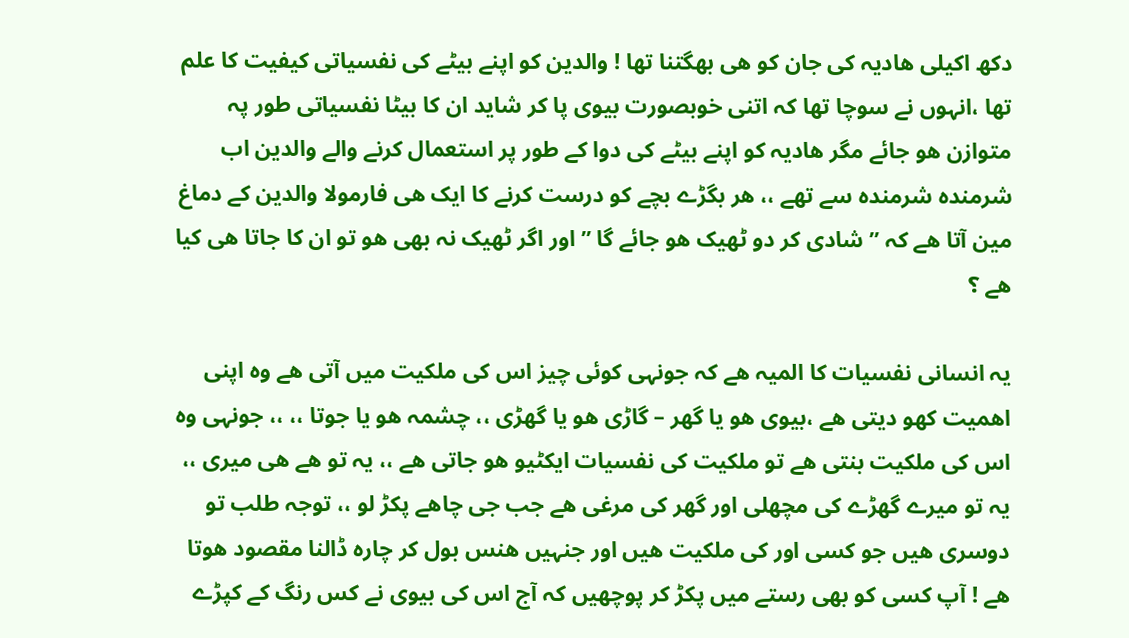دکھ اکیلی ھادیہ کی جان کو ھی بھگتنا تھا ! والدین کو اپنے بیٹے کی نفسیاتی کیفیت کا علم تھا ،انہوں نے سوچا تھا کہ اتنی خوبصورت بیوی پا کر شاید ان کا بیٹا نفسیاتی طور پہ متوازن ھو جائے مگر ھادیہ کو اپنے بیٹے کی دوا کے طور پر استعمال کرنے والے والدین اب شرمندہ شرمندہ سے تھے ،، ھر بگڑے بچے کو درست کرنے کا ایک ھی فارمولا والدین کے دماغ مین آتا ھے کہ ” شادی کر دو ٹھیک ھو جائے گا ” اور اگر ٹھیک نہ بھی ھو تو ان کا جاتا ھی کیا ھے ؟

یہ انسانی نفسیات کا المیہ ھے کہ جونہی کوئی چیز اس کی ملکیت میں آتی ھے وہ اپنی اھمیت کھو دیتی ھے ،بیوی ھو یا گھر – گاڑی ھو یا گھڑی ،، چشمہ ھو یا جوتا ،، ،، جونہی وہ اس کی ملکیت بنتی ھے تو ملکیت کی نفسیات ایکٹیو ھو جاتی ھے ،، یہ تو ھے ھی میری ،، یہ تو میرے گھڑے کی مچھلی اور گھر کی مرغی ھے جب جی چاھے پکڑ لو ،، توجہ طلب تو دوسری ھیں جو کسی اور کی ملکیت ھیں اور جنہیں ھنس بول کر چارہ ڈالنا مقصود ھوتا ھے ! آپ کسی کو بھی رستے میں پکڑ کر پوچھیں کہ آج اس کی بیوی نے کس رنگ کے کپڑے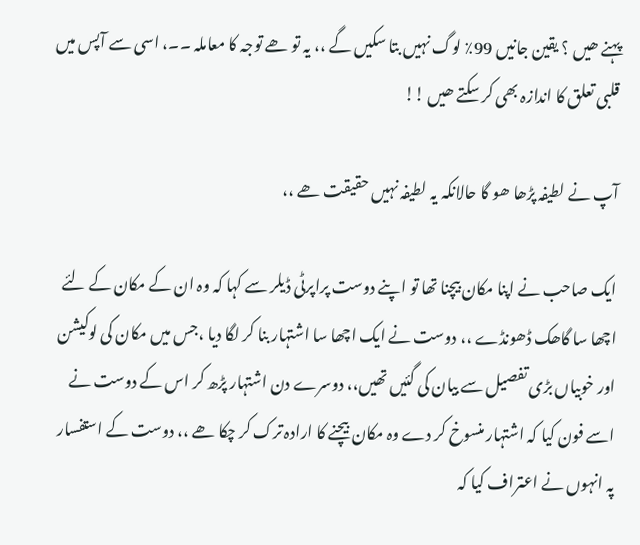پہنے ھیں ؟ یقین جانیں 99٪ لوگ نہیں بتا سکیں گے ،، یہ تو ھے توجہ کا معاملہ ۔۔، اسی سے آپس میں قلبی تعلق کا اندازہ بھی کر سکتے ھیں !!

آپ نے لطیفہ پڑھا ھو گا حالانکہ یہ لطیفہ نہیں حقیقت ھے ،،

ایک صاحب نے اپنا مکان بیچنا تھا تو اپنے دوست پراپرٹی ڈیلر سے کہا کہ وہ ان کے مکان کے لئے اچھا سا گاھک ڈھونڈے ،، دوست نے ایک اچھا سا اشتہار بنا کر لگا دیا ،جس میں مکان کی لوکیشن اور خوبیاں بڑی تفصیل سے بیان کی گئیں تھیں،، دوسرے دن اشتہار پڑھ کر اس کے دوست نے اسے فون کیا کہ اشتہار منسوخ کر دے وہ مکان بیچنے کا ارادہ ترک کر چکا ھے ،، دوست کے استفسار پہ انہوں نے اعتراف کیا کہ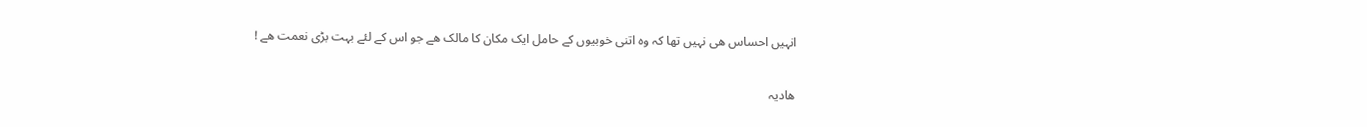انہیں احساس ھی نہیں تھا کہ وہ اتنی خوبیوں کے حامل ایک مکان کا مالک ھے جو اس کے لئے بہت بڑی نعمت ھے !

ھادیہ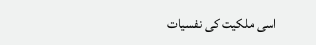اسی ملکیت کی نفسیات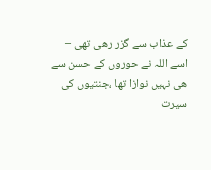کے عذاب سے گزر رھی تھی – اسے اللہ نے حوروں کے حسن سے ھی نہیں نوازا تھا ،جنتیوں کی سیرت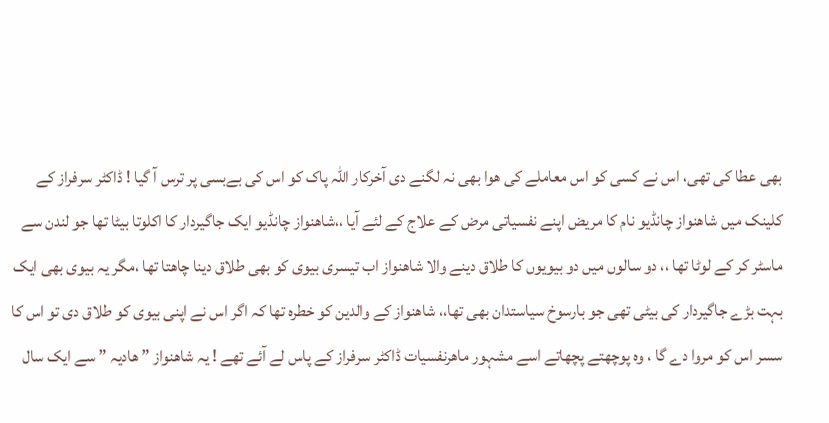بھی عطا کی تھی، اس نے کسی کو اس معاملے کی ھوا بھی نہ لگنے دی آخرکار اللہ پاک کو اس کی بےبسی پر ترس آ گیا ! ڈاکٹر سرفراز کے کلینک میں شاھنواز چانڈیو نام کا مریض اپنے نفسیاتی مرض کے علاج کے لئے آیا ،،شاھنواز چانڈیو ایک جاگیردار کا اکلوتا بیٹا تھا جو لندن سے ماسٹر کر کے لوٹا تھا ،، دو سالوں میں دو بیویوں کا طلاق دینے والا شاھنواز اب تیسری بیوی کو بھی طلاق دینا چاھتا تھا ،مگر یہ بیوی بھی ایک بہت بڑے جاگیردار کی بیٹی تھی جو بارسوخ سیاستدان بھی تھا،، شاھنواز کے والدین کو خطرہ تھا کہ اگر اس نے اپنی بیوی کو طلاق دی تو اس کا سسر اس کو مروا دے گا ، وہ پوچھتے پچھاتے اسے مشہور ماھرنفسیات ڈاکٹر سرفراز کے پاس لے آئے تھے ! یہ شاھنواز ” ھادیہ ” سے ایک سال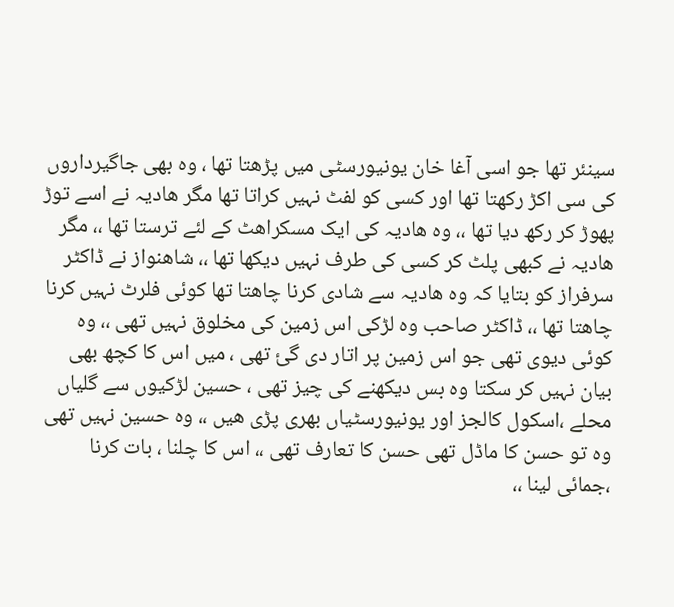سینئر تھا جو اسی آغا خان یونیورسٹی میں پڑھتا تھا ، وہ بھی جاگیرداروں کی سی اکڑ رکھتا تھا اور کسی کو لفٹ نہیں کراتا تھا مگر ھادیہ نے اسے توڑ پھوڑ کر رکھ دیا تھا ،، وہ ھادیہ کی ایک مسکراھٹ کے لئے ترستا تھا ،، مگر ھادیہ نے کبھی پلٹ کر کسی کی طرف نہیں دیکھا تھا ،، شاھنواز نے ڈاکٹر سرفراز کو بتایا کہ وہ ھادیہ سے شادی کرنا چاھتا تھا کوئی فلرٹ نہیں کرنا چاھتا تھا ،، ڈاکٹر صاحب وہ لڑکی اس زمین کی مخلوق نہیں تھی ،، وہ کوئی دیوی تھی جو اس زمین پر اتار دی گئ تھی ، میں اس کا کچھ بھی بیان نہیں کر سکتا وہ بس دیکھنے کی چیز تھی ، حسین لڑکیوں سے گلیاں محلے ،اسکول کالجز اور یونیورسٹیاں بھری پڑی ھیں ،، وہ حسین نہیں تھی وہ تو حسن کا ماڈل تھی حسن کا تعارف تھی ،، اس کا چلنا ، بات کرنا ،جمائی لینا ،،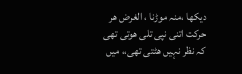دیکھا ،منہ موڑنا ، الغرض ھر حرکت اتنی نپی تلی ھوتی تھی کہ نظر نہیں ھٹتی تھی،، میں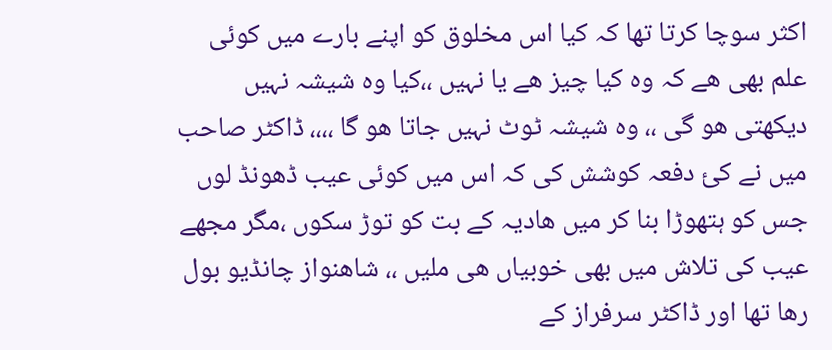اکثر سوچا کرتا تھا کہ کیا اس مخلوق کو اپنے بارے میں کوئی علم بھی ھے کہ وہ کیا چیز ھے یا نہیں ،،کیا وہ شیشہ نہیں دیکھتی ھو گی ،، وہ شیشہ ٹوٹ نہیں جاتا ھو گا ،،،، ڈاکٹر صاحب میں نے کئ دفعہ کوشش کی کہ اس میں کوئی عیب ڈھونڈ لوں جس کو ہتھوڑا بنا کر میں ھادیہ کے بت کو توڑ سکوں ،مگر مجھے عیب کی تلاش میں بھی خوبیاں ھی ملیں ،، شاھنواز چانڈیو بول رھا تھا اور ڈاکٹر سرفراز کے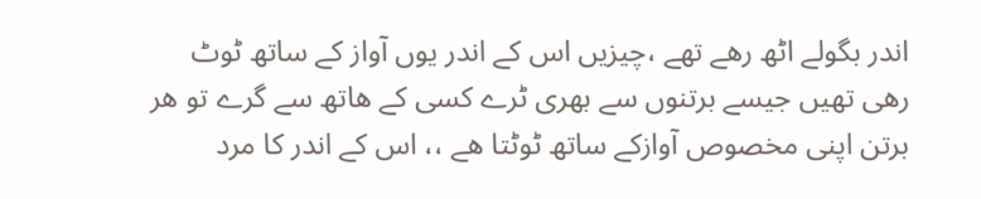اندر بگولے اٹھ رھے تھے ،چیزیں اس کے اندر یوں آواز کے ساتھ ٹوٹ رھی تھیں جیسے برتنوں سے بھری ٹرے کسی کے ھاتھ سے گرے تو ھر برتن اپنی مخصوص آوازکے ساتھ ٹوٹتا ھے ،، اس کے اندر کا مرد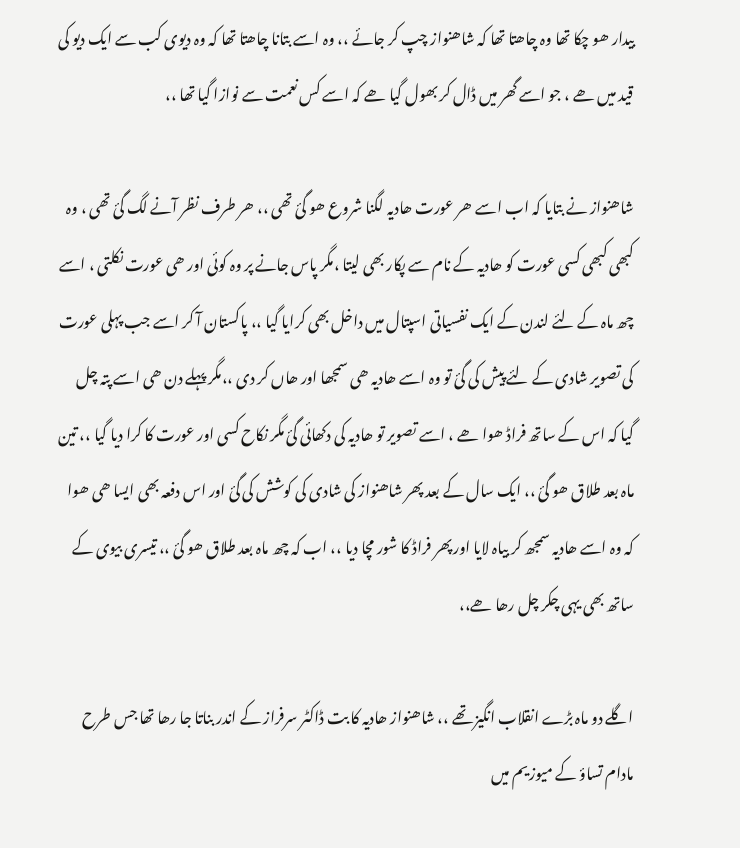بیدار ھو چکا تھا وہ چاھتا تھا کہ شاھنواز چپ کر جائے ،، وہ اسے بتانا چاھتا تھا کہ وہ دیوی کب سے ایک دیو کی قید میں ھے ، جو اسے گھر میں ڈال کر بھول گیا ھے کہ اسے کس نعمت سے نوازا گیا تھا ،،

شاھنواز نے بتایا کہ اب اسے ھر عورت ھادیہ لگنا شروع ھو گئ تھی ،، ھر طرف نظر آنے لگ گئ تھی ، وہ کبھی کبھی کسی عورت کو ھادیہ کے نام سے پکار بھی لیتا ،مگر پاس جانے پر وہ کوئی اور ھی عورت نکلتی ، اسے چھ ماہ کے لئے لندن کے ایک نفسیاتی اسپتال میں داخل بھی کرایا گیا ،، پاکستان آ کر اسے جب پہلی عورت کی تصویر شادی کے لئے پیش کی گئ تو وہ اسے ھادیہ ھی سمجھا اور ھاں کر دی ،،مگر پہلے دن ھی اسے پتہ چل گیا کہ اس کے ساتھ فراڈ ھوا ھے ، اسے تصویر تو ھادیہ کی دکھائی گئ مگر نکاح کسی اور عورت کا کرا دیا گیا ،، تین ماہ بعد طلاق ھو گئ ،، ایک سال کے بعد پھر شاھنواز کی شادی کی کوشش کی گئ اور اس دفعہ بھی ایسا ھی ھوا کہ وہ اسے ھادیہ سمجھ کر بیاہ لایا اور پھر فراڈ کا شور مچا دیا ،، اب کہ چھ ماہ بعد طلاق ھو گئ ،، تیسری بیوی کے ساتھ بھی یہی چکر چل رھا ھے،،

اگلے دو ماہ بڑے انقلاب انگیز تھے ،، شاھنواز ھادیہ کا بت ڈاکٹر سرفراز کے اندر بناتا جا رھا تھا جس طرح مادام تساؤ کے میوزیم میں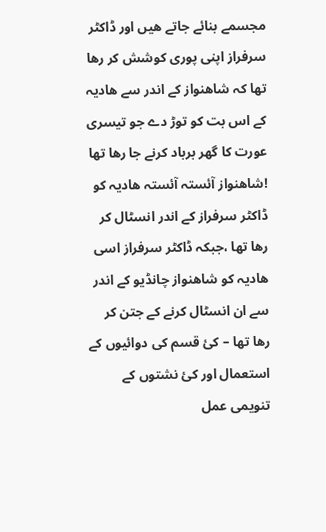مجسمے بنائے جاتے ھیں اور ڈاکٹر سرفراز اپنی پوری کوشش کر رھا تھا کہ شاھنواز کے اندر سے ھادیہ کے اس بت کو توڑ دے جو تیسری عورت کا گھر برباد کرنے جا رھا تھا !شاھنواز آئستہ آئستہ ھادیہ کو ڈاکٹر سرفراز کے اندر انسٹال کر رھا تھا ،جبکہ ڈاکٹر سرفراز اسی ھادیہ کو شاھنواز چانڈیو کے اندر سے ان انسٹال کرنے کے جتن کر رھا تھا – کئ قسم کی دوائیوں کے استعمال اور کئ نشتوں کے تنویمی عمل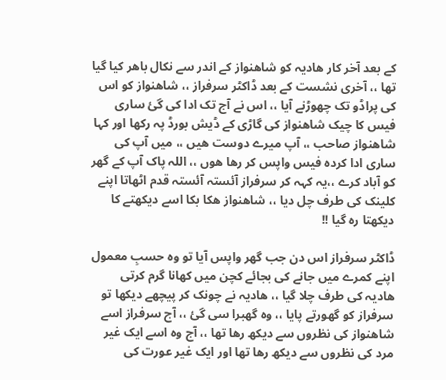کے بعد آخر کار ھادیہ کو شاھنواز کے اندر سے نکال باھر کیا گیا تھا ،، آخری نشست کے بعد ڈاکٹر سرفراز ،، شاھنواز کو اس کی پراڈو تک چھوڑنے آیا ،، اس نے آج تک ادا کی گئ ساری فیس کا چیک شاھنواز کی گاڑی کے ڈیش بورڈ پہ رکھا اور کہا شاھنواز صاحب ،، آپ میرے دوست ھیں ،، میں آپ کی ساری ادا کردہ فیس واپس کر رھا ھوں ،، اللہ پاک آپ کے گھر کو آباد کرے ،،یہ کہہ کر سرفراز آئستہ آئستہ قدم اٹھاتا اپنے کلینک کی طرف چل دیا ،، شاھنواز ھکا بکا اسے دیکھتے کا دیکھتا رہ گیا !!

ڈاکٹر سرفراز اس دن جب گھر واپس آیا تو وہ حسبِ معمول اپنے کمرے میں جانے کی بجائے کچن میں کھانا گرم کرتی ھادیہ کی طرف چلا گیا ،، ھادیہ نے چونک کر پیچھے دیکھا تو سرفراز کو گھورتے پایا ،، وہ گھبرا سی گئ ،، آج سرفراز اسے شاھنواز کی نظروں سے دیکھ رھا تھا ،، آج وہ اسے ایک غیر مرد کی نظروں سے دیکھ رھا تھا اور ایک غیر عورت کی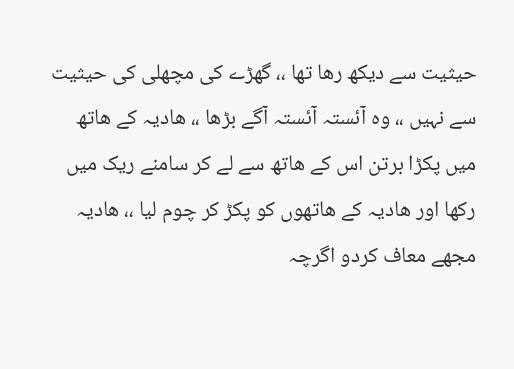حیثیت سے دیکھ رھا تھا ،، گھڑے کی مچھلی کی حیثیت سے نہیں ،، وہ آئستہ آئستہ آگے بڑھا ،، ھادیہ کے ھاتھ میں پکڑا برتن اس کے ھاتھ سے لے کر سامنے ریک میں رکھا اور ھادیہ کے ھاتھوں کو پکڑ کر چوم لیا ،، ھادیہ مجھے معاف کردو اگرچہ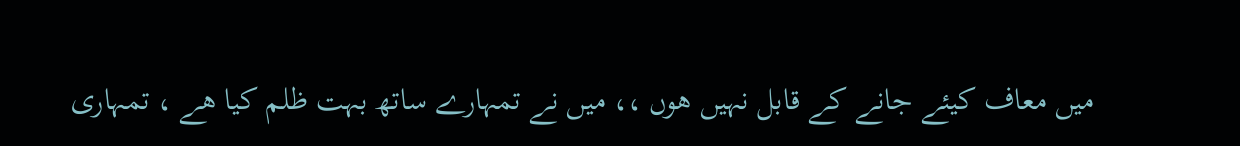میں معاف کیئے جانے کے قابل نہیں ھوں ،، میں نے تمہارے ساتھ بہت ظلم کیا ھے ، تمہاری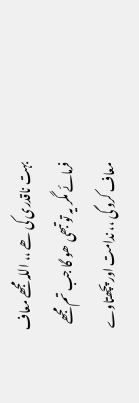بہت ناقدری کی ھے ،، اللہ مجھے معاف فرمائے مگر یہ تو تبھی ھو گا جب تم مجھے معاف کرو گی ،، ندامت اور پچھتاوے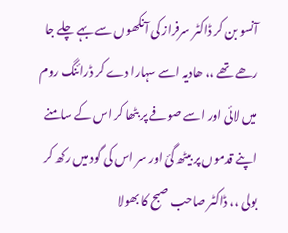آنسو بن کر ڈاکٹر سرفراز کی آنکھوں سے بہے چلے جا رھے تھے ،، ھادیہ اسے سہارا دے کر ڈرائنگ روم میں لائی اور اسے صوفے پر بٹھا کر اس کے سامنے اپنے قدموں پر بیٹھ گئ اور سر اس کی گود میں رکھ کر بولی ،، ڈاکٹر صاحب صبح کا بھولا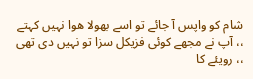شام کو واپس آ جائے تو اسے بھولا ھوا نہیں کہتے ،، آپ نے مجھے کوئی فزیکل سزا تو نہیں دی تھی ،، رویئے کا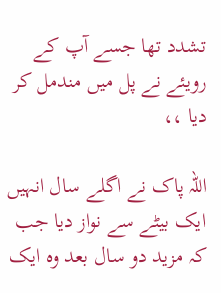تشدد تھا جسے آپ کے رویئے نے پل میں مندمل کر دیا ،،

اللہ پاک نے اگلے سال انہیں ایک بیٹے سے نواز دیا جب کہ مزید دو سال بعد وہ ایک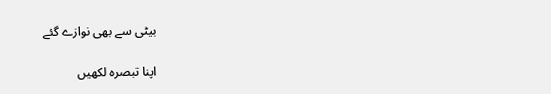بیٹی سے بھی نوازے گئے

اپنا تبصرہ لکھیں